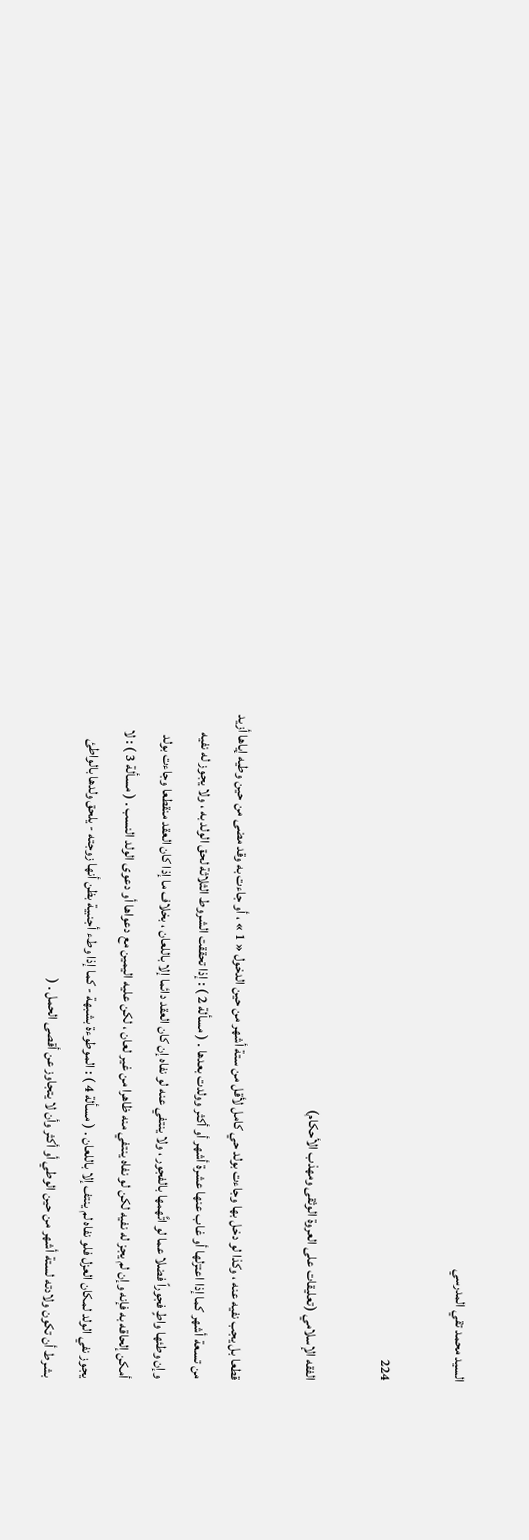السيد محمد تقي المدرسي

224

الفقه الإسلامي (تعليقات على العروة الوثقى ومهذب الأحكام)

قطعا بل يجب نفيه عنه ، وكذا لو دخل بها وجاءت بولد حي كامل لأقل من ستة أشهر من حين الدخول « 1 » ، أو جاءت به وقد مضى من حين وطيه إياها أزيد من تسعة أشهر كما إذا اعتزلها أو غاب عنها عشرة أشهر أو أكثر وولدت بعدها . ( مسألة 2 ) : إذا تحققت الشروط الثلاثة لحق الولد به ، ولا يجوز له نفيه وإن وطئها واطٍ فجوراً فضلا عما لو اتَّهمها بالفجور ، ولا ينتفي عنه لو نفاه إن كان العقد دائما إلا باللعان ، بخلاف ما إذا كان العقد منقطعا وجاءت بولد أمكن إلحاقه به فإنه وإن لم يجز له نفيه لكن لو نفاه ينتفي منه ظاهرا من غير لعان ، لكن عليه اليمين مع دعواها أو دعوى الولد النسب . ( مسألة 3 ) : لا يجوز نفي الولد لمكان العزل فلو نفاه لم ينتف إلا باللعان . ( مسألة 4 ) : الموطوءة بشبهة - كما إذا وطء أجنبية بظن أنها زوجته - يلحق ولدها بالواطئ بشرط أن تكون ولادته لستة أشهر من حين الوطي أو أكثر وأن لا يتجاوز عن أقصى الحمل . (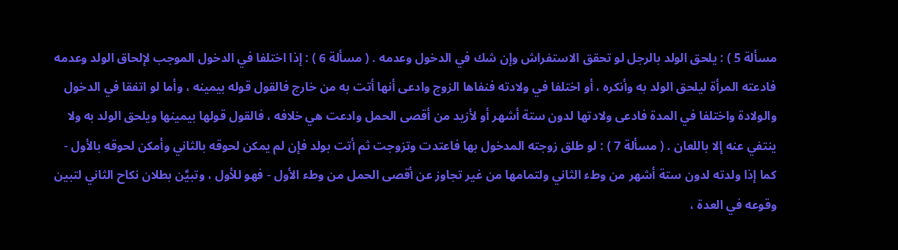مسألة 5 ) : يلحق الولد بالرجل لو تحقق الاستفراش وإن شك في الدخول وعدمه . ( مسألة 6 ) : إذا اختلفا في الدخول الموجب لإلحاق الولد وعدمه فادعته المرأة ليلحق الولد به وأنكره ، أو اختلفا في ولادته فنفاها الزوج وادعى أنها أتت به من خارج فالقول قوله بيمينه ، وأما لو اتفقا في الدخول والولادة واختلفا في المدة فادعى ولادتها لدون ستة أشهر أو لأزيد من أقصى الحمل وادعت هي خلافه ، فالقول قولها بيمينها ويلحق الولد به ولا ينتفي عنه إلا باللعان . ( مسألة 7 ) : لو طلق زوجته المدخول بها فاعتدت وتزوجت ثم أتت بولد فإن لم يمكن لحوقه بالثاني وأمكن لحوقه بالأول - كما إذا ولدته لدون ستة أشهر من وطء الثاني ولتمامها من غير تجاوز عن أقصى الحمل من وطء الأول - فهو للأول ، وتبيَّن بطلان نكاح الثاني لتبين وقوعه في العدة ،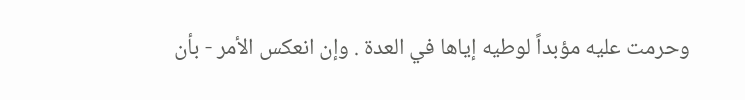وحرمت عليه مؤبداً لوطيه إياها في العدة . وإن انعكس الأمر - بأن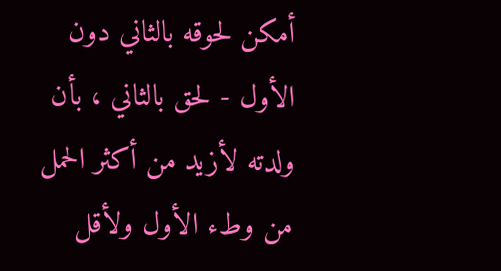أمكن لحوقه بالثاني دون الأول - لحق بالثاني ، بأن ولدته لأزيد من أكثر الحمل من وطء الأول ولأقل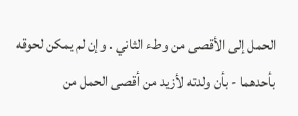الحمل إلى الأقصى من وطء الثاني . وإن لم يمكن لحوقه بأحدهما - بأن ولدته لأزيد من أقصى الحمل من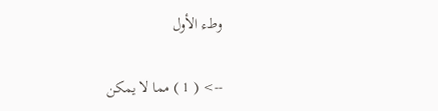وطء الأول

--> ( 1 ) مما لا يمكن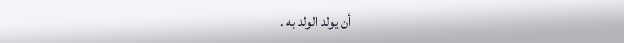أن يولد الولد به .